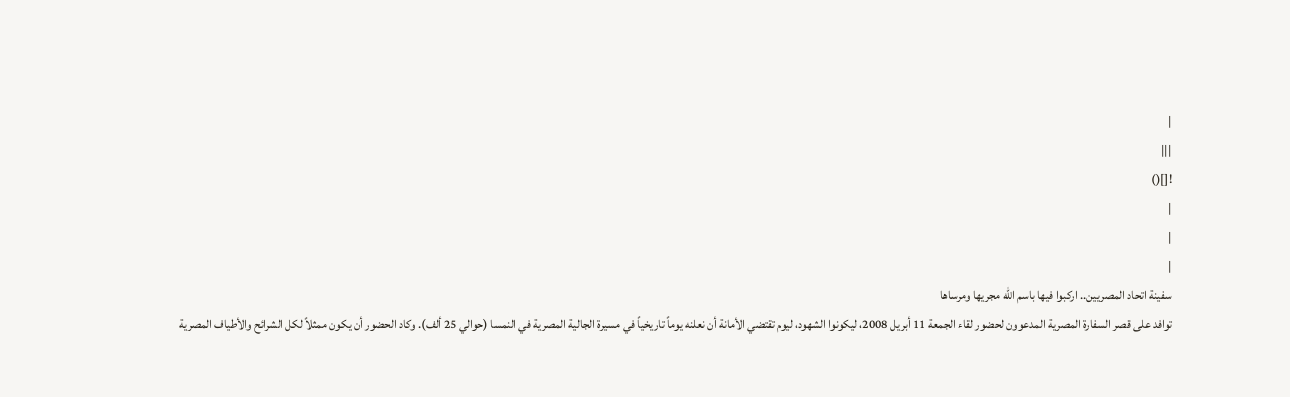|
|||
![]()
|
|
|
سفينة اتحاد المصريين.. اركبوا فيها باسم الله مجريها ومرساها
توافد على قصر السفارة المصرية المدعوون لحضور لقاء الجمعة 11 أبريل 2008، ليكونوا الشهود، ليوم تقتضي الأمانة أن نعلنه يوماً تاريخياً في مسيرة الجالية المصرية في النمسا (حوالي 25 ألف). وكاد الحضور أن يكون ممثلاً لكل الشرائح والأطياف المصرية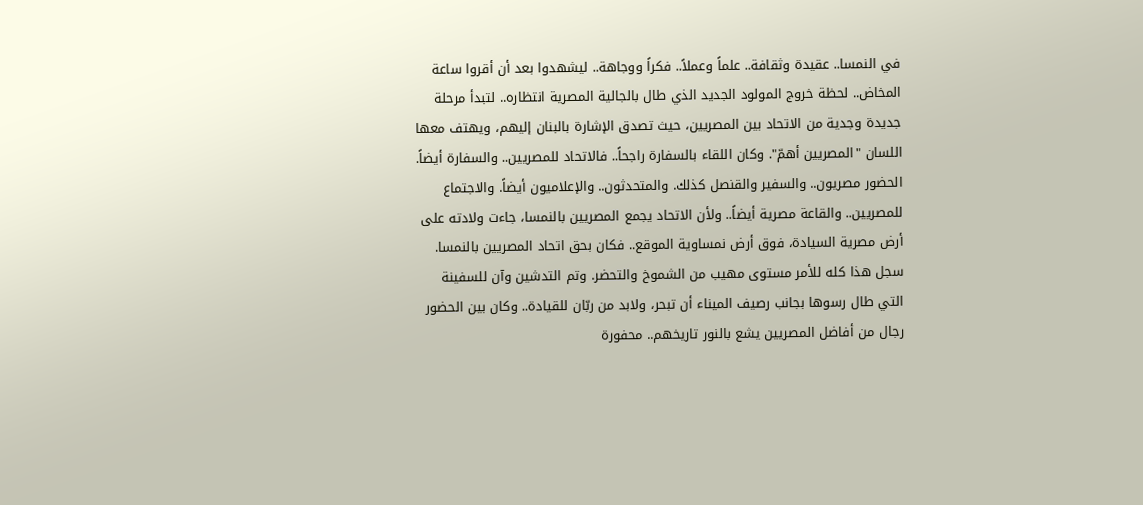في النمسا.. عقيدة وثقافة.. علماً وعملاً.. فكراً ووجاهة.. ليشهدوا بعد أن أقروا ساعة المخاض.. لحظة خروج المولود الجديد الذي طال بالجالية المصرية انتظاره.. لتبدأ مرحلة جديدة وجدية من الاتحاد بين المصريين، حيث تصدق الإشارة بالبنان إليهم، ويهتف معها اللسان "المصريين أهمّ". وكان اللقاء بالسفارة راجحاً.. فالاتحاد للمصريين.. والسفارة أيضاً. الحضور مصريون.. والسفير والقنصل كذلك. والمتحدثون.. والإعلاميون أيضاً. والاجتماع للمصريين.. والقاعة مصرية أيضاً.. ولأن الاتحاد يجمع المصريين بالنمسا، جاءت ولادته على أرض مصرية السيادة، فوق أرض نمساوية الموقع.. فكان بحق اتحاد المصريين بالنمسا. سجل هذا كله للأمر مستوى مهيب من الشموخ والتحضر. وتم التدشين وآن للسفينة التي طال رسوها بجانب رصيف الميناء أن تبحر، ولابد من ربّان للقيادة.. وكان بين الحضور رجال من أفاضل المصريين يشع بالنور تاريخهم.. محفورة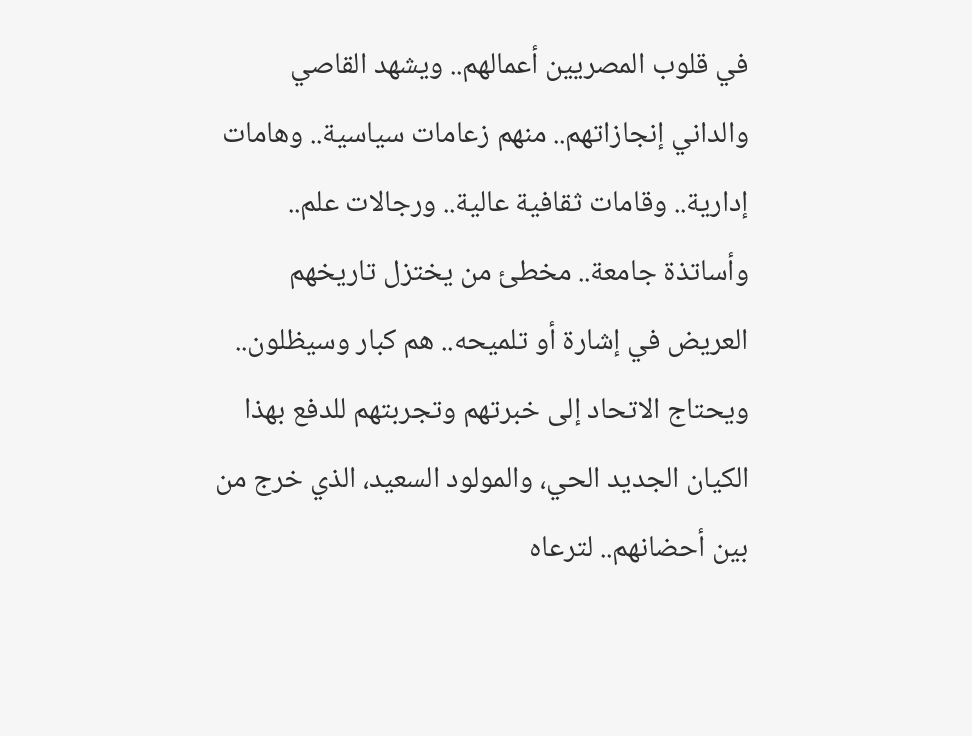في قلوب المصريين أعمالهم.. ويشهد القاصي والداني إنجازاتهم.. منهم زعامات سياسية.. وهامات إدارية.. وقامات ثقافية عالية.. ورجالات علم.. وأساتذة جامعة.. مخطئ من يختزل تاريخهم العريض في إشارة أو تلميحه.. هم كبار وسيظلون.. ويحتاج الاتحاد إلى خبرتهم وتجربتهم للدفع بهذا الكيان الجديد الحي، والمولود السعيد، الذي خرج من بين أحضانهم.. لترعاه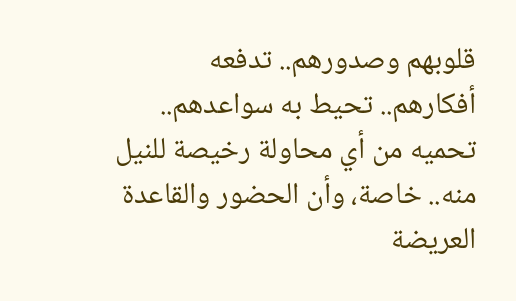قلوبهم وصدورهم.. تدفعه أفكارهم.. تحيط به سواعدهم.. تحميه من أي محاولة رخيصة للنيل منه.. خاصة، وأن الحضور والقاعدة العريضة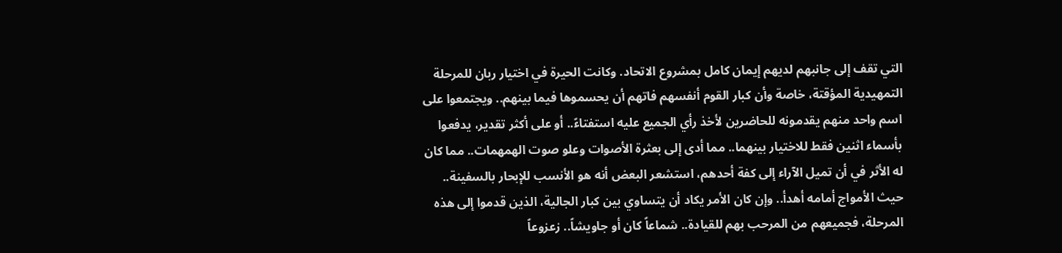التي تقف إلى جانبهم لديهم إيمان كامل بمشروع الاتحاد. وكانت الحيرة في اختيار ربان للمرحلة التمهيدية المؤقتة، خاصة وأن كبار القوم أنفسهم فاتهم أن يحسموها فيما بينهم.. ويجتمعوا على اسم واحد منهم يقدمونه للحاضرين لأخذ رأي الجميع عليه استفتاءً.. أو على أكثر تقدير، يدفعوا بأسماء اثنين فقط للاختيار بينهما.. مما أدى إلى بعثرة الأصوات وعلو صوت الهمهمات.. مما كان له الأثر في أن تميل الآراء إلى كفة أحدهم، استشعر البعض أنه هو الأنسب للإبحار بالسفينة.. حيث الأمواج أمامه أهدأ.. وإن كان الأمر يكاد أن يتساوي بين كبار الجالية، الذين قدموا إلى هذه المرحلة، فجميعهم من المرحب بهم للقيادة.. شماعاً كان أو جاويشاً.. زعزوعاً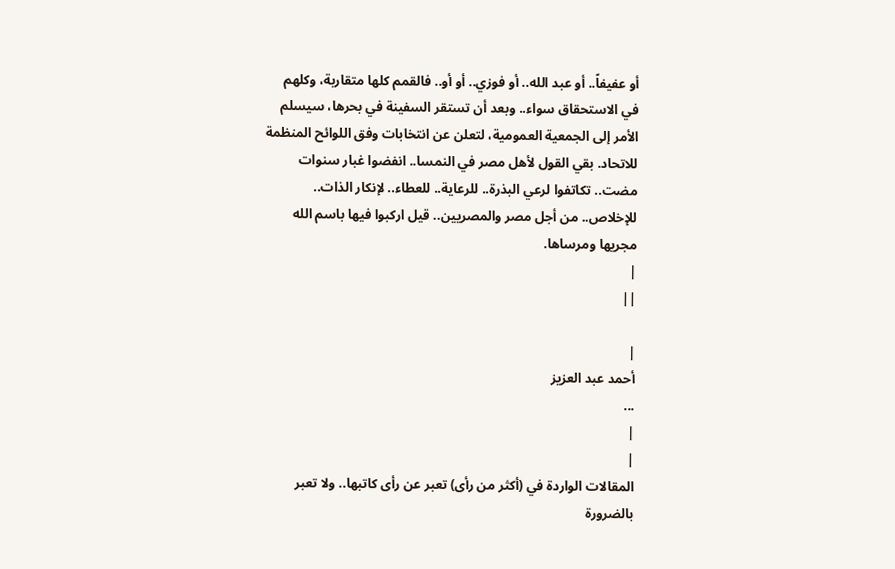أو عفيفاً.. أو عبد الله.. أو فوزي.. أو أو.. فالقمم كلها متقاربة، وكلهم في الاستحقاق سواء.. وبعد أن تستقر السفينة في بحرها، سيسلم الأمر إلى الجمعية العمومية، لتعلن عن انتخابات وفق اللوائح المنظمة للاتحاد. بقي القول لأهل مصر في النمسا.. انفضوا غبار سنوات مضت.. تكاتفوا لرعي البذرة.. للرعاية.. للعطاء.. لإنكار الذات.. للإخلاص.. من أجل مصر والمصريين.. قيل اركبوا فيها باسم الله مجريها ومرساها.
|
||

|
أحمد عبد العزيز
...
|
|
المقالات الواردة في (أكثر من رأى) تعبر عن رأى كاتبها.. ولا تعبر بالضرورة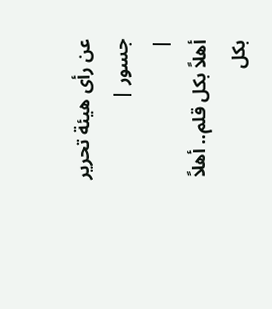عن رأى هيئة تحرير جسور |
|
أهلاً بكل قلم.. أهلاً بكل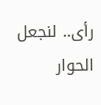رأى.. لنجعل الحوار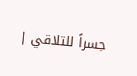جسراً للتلاقي |